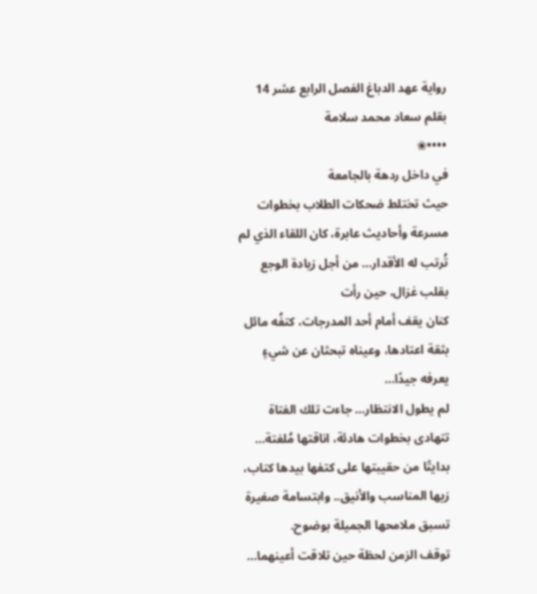رواية عهد الدباغ الفصل الرابع عشر 14 بقلم سعاد محمد سلامة
••••❀
في داخل ردهة بالجامعة
حيث تختلط ضحكات الطلاب بخطوات مسرعة وأحاديث عابرة، كان اللقاء الذي لم تُرتب له الأقدار… من أجل زيادة الوجع بقلب غزال، حين رأت
كنان يقف أمام أحد المدرجات، كتفُه مائل بثقة اعتادها، وعيناه تبحثان عن شيءٍ يعرفه جيدًا…
لم يطول الانتظار… جاءت تلك الفتاة تتهادى بخطوات هادئة، اناقتها مُلفتة… بدايتًا من حقيبتها على كتفها بيدها كتاب، زيها المناسب والأنيق.. وابتسامة صغيرة تسبق ملامحها الجميلة بوضوح.
توقف الزمن لحظة حين تلاقت أعينهما…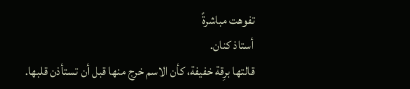تفوهت مباشرةً
أستاذ كنان.
قالتها برِقة خفيفة، كأن الاسم خرج منها قبل أن تستأذن قلبها.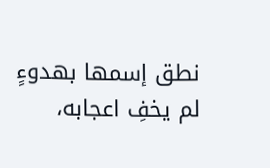نطق إسمها بهدوءٍ لم يخفِ اعجابه،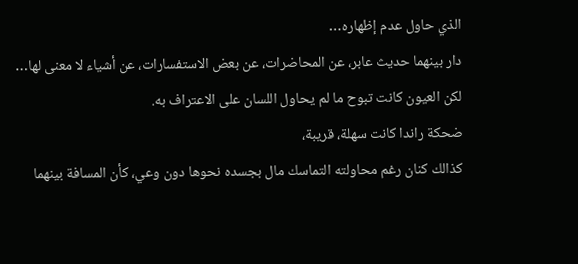الذي حاول عدم إظهاره…
دار بينهما حديث عابر، عن المحاضرات، عن بعض الاستفسارات، عن أشياء لا معنى لها…
لكن العيون كانت تبوح ما لم يحاول اللسان على الاعتراف به.
ضحكة راندا كانت سهلة، قريبة،
كذالك كنان رغم محاولته التماسك مال بجسده نحوها دون وعي، كأن المسافة بينهما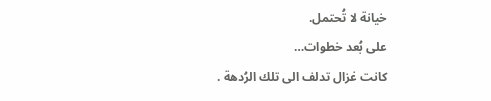خيانة لا تُحتمل.
على بُعد خطوات…
كانت غزال تدلف الى تلك الرُدهة .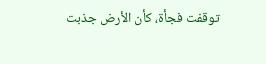توقفت فجأة، كأن الأرض جذبت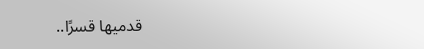قدميها قسرًا..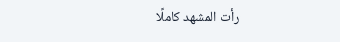رأت المشهد كاملًا